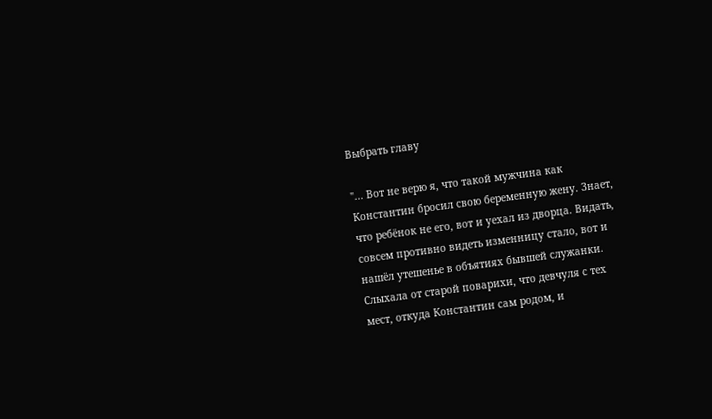Выбрать главу

"... Вот не верю я, что такой мужчина как Константин бросил свою беременную жену. Знает, что ребёнок не его, вот и уехал из дворца. Видать, совсем противно видеть изменницу стало, вот и нашёл утешенье в объятиях бывшей служанки. Слыхала от старой поварихи, что девчуля с тех мест, откуда Константин сам родом, и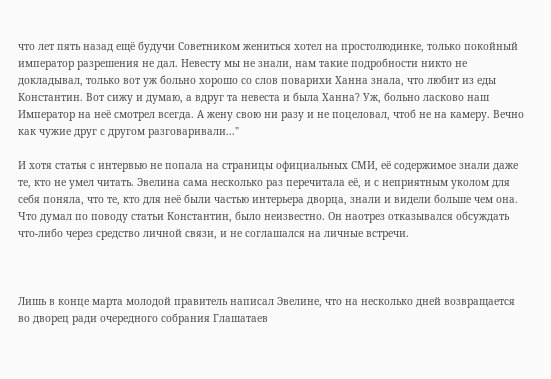что лет пять назад ещё будучи Советником жениться хотел на простолюдинке, только покойный император разрешения не дал. Невесту мы не знали, нам такие подробности никто не докладывал, только вот уж больно хорошо со слов поварихи Ханна знала, что любит из еды Константин. Вот сижу и думаю, а вдруг та невеста и была Ханна? Уж, больно ласково наш Император на неё смотрел всегда. А жену свою ни разу и не поцеловал, чтоб не на камеру. Вечно как чужие друг с другом разговаривали..."

И хотя статья с интервью не попала на страницы официальных СМИ, её содержимое знали даже те, кто не умел читать. Эвелина сама несколько раз перечитала её, и с неприятным уколом для себя поняла, что те, кто для неё были частью интерьера дворца, знали и видели больше чем она. Что думал по поводу статьи Константин, было неизвестно. Он наотрез отказывался обсуждать что-либо через средство личной связи, и не соглашался на личные встречи.



Лишь в конце марта молодой правитель написал Эвелине, что на несколько дней возвращается во дворец ради очередного собрания Глашатаев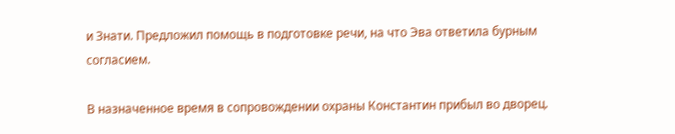и Знати. Предложил помощь в подготовке речи, на что Эва ответила бурным согласием.

В назначенное время в сопровождении охраны Константин прибыл во дворец.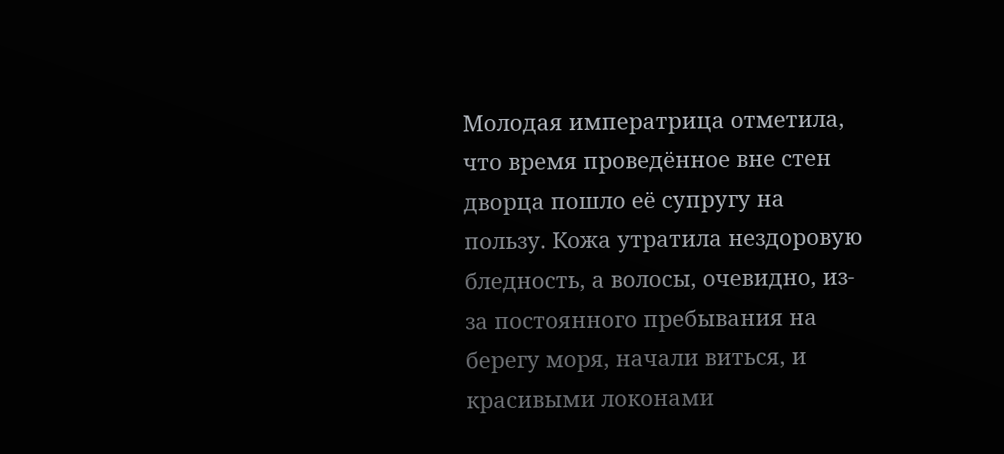Молодая императрица отметила, что время проведённое вне стен дворца пошло её супругу на пользу. Кожа утратила нездоровую бледность, а волосы, очевидно, из-за постоянного пребывания на берегу моря, начали виться, и красивыми локонами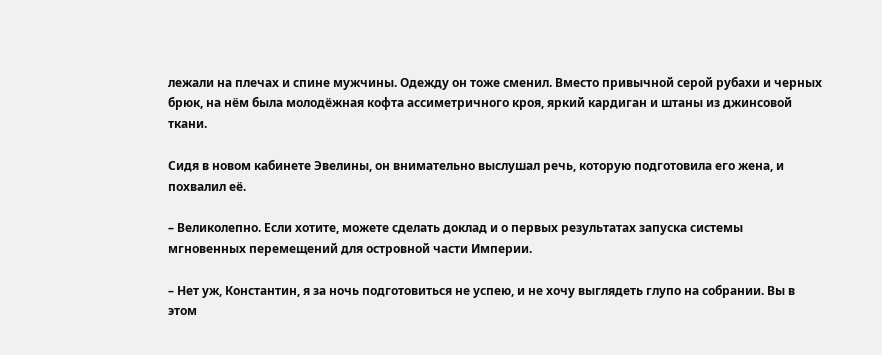лежали на плечах и спине мужчины. Одежду он тоже сменил. Вместо привычной серой рубахи и черных брюк, на нём была молодёжная кофта ассиметричного кроя, яркий кардиган и штаны из джинсовой ткани.

Сидя в новом кабинете Эвелины, он внимательно выслушал речь, которую подготовила его жена, и похвалил её.

– Великолепно. Если хотите, можете сделать доклад и о первых результатах запуска системы мгновенных перемещений для островной части Империи.

– Нет уж, Константин, я за ночь подготовиться не успею, и не хочу выглядеть глупо на собрании. Вы в этом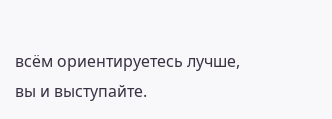всём ориентируетесь лучше, вы и выступайте.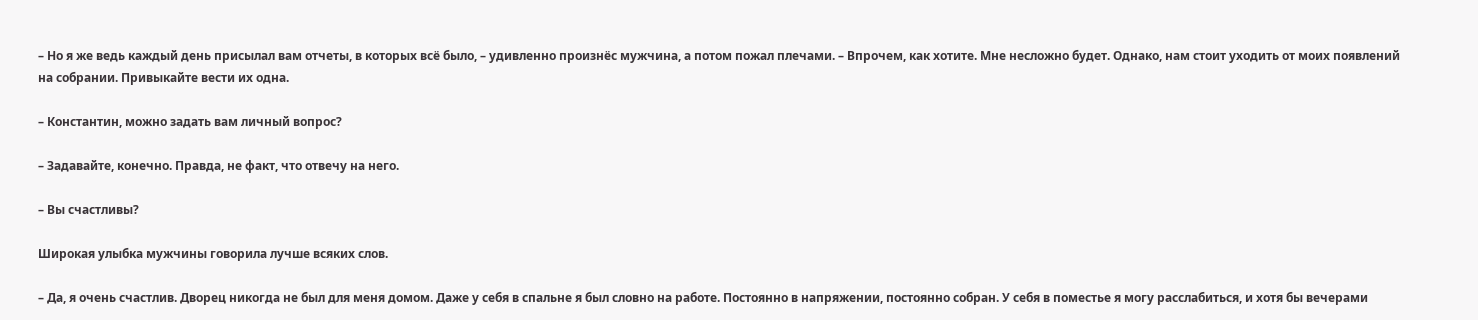– Но я же ведь каждый день присылал вам отчеты, в которых всё было, – удивленно произнёс мужчина, а потом пожал плечами. – Впрочем, как хотите. Мне несложно будет. Однако, нам стоит уходить от моих появлений на собрании. Привыкайте вести их одна.

– Константин, можно задать вам личный вопрос?

– Задавайте, конечно. Правда, не факт, что отвечу на него.

– Вы счастливы?

Широкая улыбка мужчины говорила лучше всяких слов.

– Да, я очень счастлив. Дворец никогда не был для меня домом. Даже у себя в спальне я был словно на работе. Постоянно в напряжении, постоянно собран. У себя в поместье я могу расслабиться, и хотя бы вечерами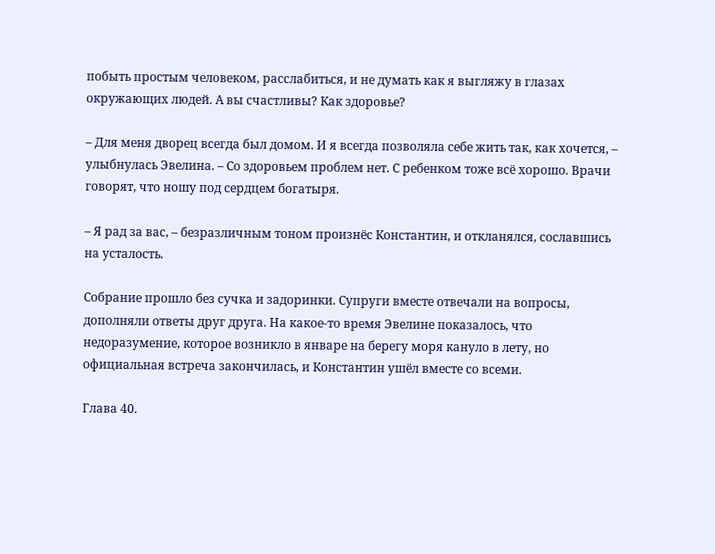побыть простым человеком, расслабиться, и не думать как я выгляжу в глазах окружающих людей. А вы счастливы? Как здоровье?

– Для меня дворец всегда был домом. И я всегда позволяла себе жить так, как хочется, – улыбнулась Эвелина. – Со здоровьем проблем нет. С ребенком тоже всё хорошо. Врачи говорят, что ношу под сердцем богатыря.

– Я рад за вас, – безразличным тоном произнёс Константин, и откланялся, сославшись на усталость.

Собрание прошло без сучка и задоринки. Супруги вместе отвечали на вопросы, дополняли ответы друг друга. На какое-то время Эвелине показалось, что недоразумение, которое возникло в январе на берегу моря кануло в лету, но официальная встреча закончилась, и Константин ушёл вместе со всеми.

Глава 40.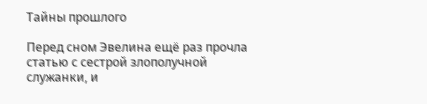Тайны прошлого

Перед сном Эвелина ещё раз прочла статью с сестрой злополучной служанки, и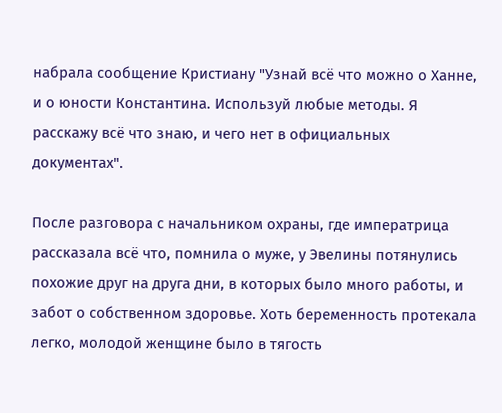набрала сообщение Кристиану "Узнай всё что можно о Ханне, и о юности Константина. Используй любые методы. Я расскажу всё что знаю, и чего нет в официальных документах".

После разговора с начальником охраны, где императрица рассказала всё что, помнила о муже, у Эвелины потянулись похожие друг на друга дни, в которых было много работы, и забот о собственном здоровье. Хоть беременность протекала легко, молодой женщине было в тягость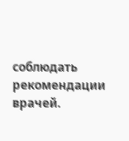соблюдать рекомендации врачей.